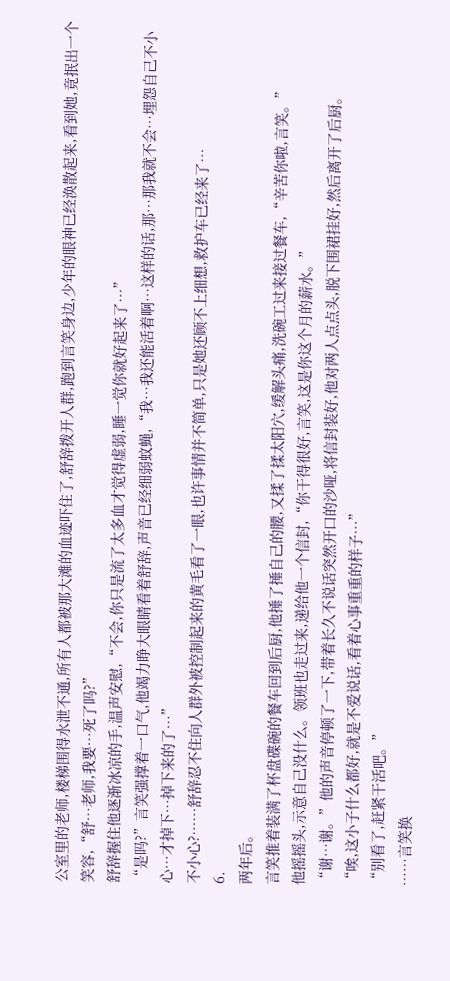公室里的老师,楼梯围得水泄不通,所有人都被那大滩的血迹吓住了,舒辞拨开人群,跑到言笑身边,少年的眼神已经涣散起来,看到她,竟抿出一个笑容,“舒…老师,我要…死了吗?”
舒辞握住他逐渐冰凉的手,温声安慰,“不会,你只是流了太多血才觉得虚弱,睡一觉你就好起来了…”
“是吗?”言笑强撑着一口气,他竭力睁大眼睛看着舒辞,声音已经细弱蚊蝇,“我…我还能活着啊…这样的话,那…那我就不会…埋怨自己不小心…才掉下…掉下来的了…”
不小心?……舒辞忍不住向人群外被控制起来的黄毛看了一眼,也许事情并不简单,只是她还顾不上细想,救护车已经来了…
6.
两年后。
言笑推着装满了杯盘碟碗的餐车回到后厨,他捶了捶自己的腰,又揉了揉太阳穴,缓解头痛,洗碗工过来接过餐车,“辛苦你啦,言笑。”
他摇摇头,示意自己没什么。领班也走过来,递给他一个信封,“你干得很好,言笑,这是你这个月的薪水。”
“谢…谢。”他的声音停顿了一下,带着长久不说话突然开口的沙哑,将信封装好,他对两人点点头,脱下围裙挂好,然后离开了后厨。
“唉,这小子什么都好,就是不爱说话,看着心事重重的样子…”
“别看了,赶紧干活吧。”
……言笑换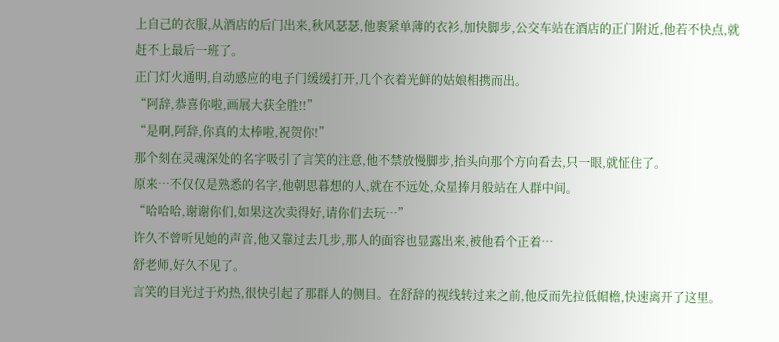上自己的衣服,从酒店的后门出来,秋风瑟瑟,他裹紧单薄的衣衫,加快脚步,公交车站在酒店的正门附近,他若不快点,就赶不上最后一班了。
正门灯火通明,自动感应的电子门缓缓打开,几个衣着光鲜的姑娘相携而出。
“阿辞,恭喜你啦,画展大获全胜!!”
“是啊,阿辞,你真的太棒啦,祝贺你!”
那个刻在灵魂深处的名字吸引了言笑的注意,他不禁放慢脚步,抬头向那个方向看去,只一眼,就怔住了。
原来…不仅仅是熟悉的名字,他朝思暮想的人,就在不远处,众星捧月般站在人群中间。
“哈哈哈,谢谢你们,如果这次卖得好,请你们去玩…”
许久不曾听见她的声音,他又靠过去几步,那人的面容也显露出来,被他看个正着…
舒老师,好久不见了。
言笑的目光过于灼热,很快引起了那群人的侧目。在舒辞的视线转过来之前,他反而先拉低帽檐,快速离开了这里。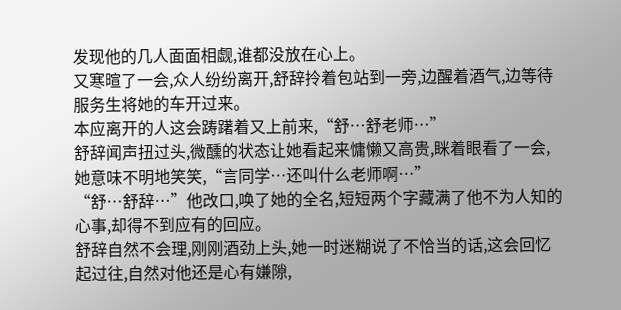发现他的几人面面相觑,谁都没放在心上。
又寒暄了一会,众人纷纷离开,舒辞拎着包站到一旁,边醒着酒气,边等待服务生将她的车开过来。
本应离开的人这会踌躇着又上前来,“舒…舒老师…”
舒辞闻声扭过头,微醺的状态让她看起来慵懒又高贵,眯着眼看了一会,她意味不明地笑笑,“言同学…还叫什么老师啊…”
“舒…舒辞…”他改口,唤了她的全名,短短两个字藏满了他不为人知的心事,却得不到应有的回应。
舒辞自然不会理,刚刚酒劲上头,她一时迷糊说了不恰当的话,这会回忆起过往,自然对他还是心有嫌隙,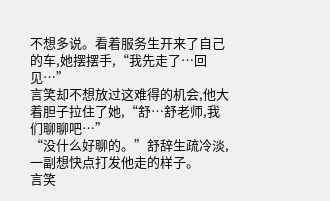不想多说。看着服务生开来了自己的车,她摆摆手,“我先走了…回见…”
言笑却不想放过这难得的机会,他大着胆子拉住了她,“舒…舒老师,我们聊聊吧…”
“没什么好聊的。”舒辞生疏冷淡,一副想快点打发他走的样子。
言笑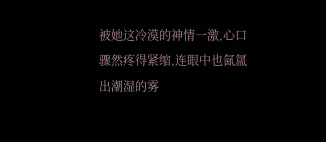被她这冷漠的神情一激,心口骤然疼得紧缩,连眼中也氤氲出潮湿的雾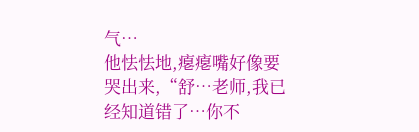气…
他怯怯地,瘪瘪嘴好像要哭出来,“舒…老师,我已经知道错了…你不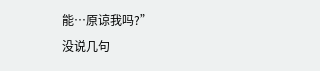能…原谅我吗?”
没说几句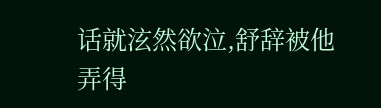话就泫然欲泣,舒辞被他弄得